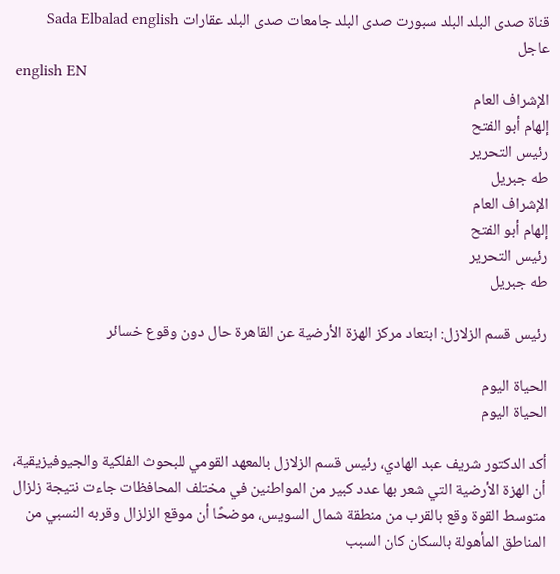قناة صدى البلد البلد سبورت صدى البلد جامعات صدى البلد عقارات Sada Elbalad english
عاجل
english EN
الإشراف العام
إلهام أبو الفتح
رئيس التحرير
طه جبريل
الإشراف العام
إلهام أبو الفتح
رئيس التحرير
طه جبريل

رئيس قسم الزلازل: ابتعاد مركز الهزة الأرضية عن القاهرة حال دون وقوع خسائر

الحياة اليوم
الحياة اليوم

أكد الدكتور شريف عبد الهادي، رئيس قسم الزلازل بالمعهد القومي للبحوث الفلكية والجيوفيزيقية، أن الهزة الأرضية التي شعر بها عدد كبير من المواطنين في مختلف المحافظات جاءت نتيجة زلزال متوسط القوة وقع بالقرب من منطقة شمال السويس، موضحًا أن موقع الزلزال وقربه النسبي من المناطق المأهولة بالسكان كان السبب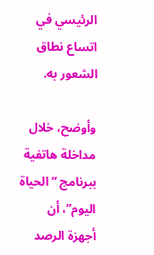الرئيسي في اتساع نطاق الشعور به.

وأوضح، خلال مداخلة هاتفية ببرنامج “الحياة اليوم”، أن أجهزة الرصد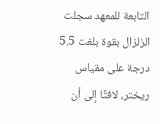التابعة للمعهد سجلت الزلزال بقوة بلغت 5.5 درجة على مقياس ريختر، لافتًا إلى أن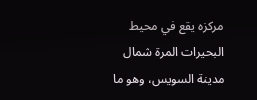مركزه يقع في محيط البحيرات المرة شمال مدينة السويس، وهو ما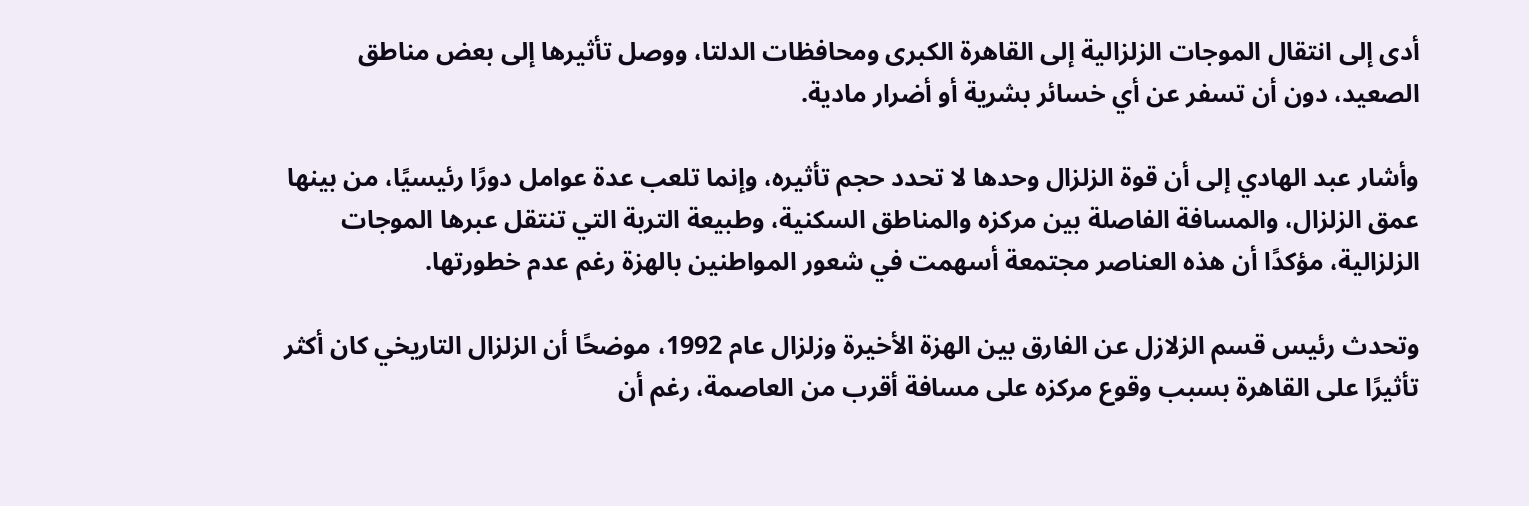أدى إلى انتقال الموجات الزلزالية إلى القاهرة الكبرى ومحافظات الدلتا، ووصل تأثيرها إلى بعض مناطق الصعيد، دون أن تسفر عن أي خسائر بشرية أو أضرار مادية.

وأشار عبد الهادي إلى أن قوة الزلزال وحدها لا تحدد حجم تأثيره، وإنما تلعب عدة عوامل دورًا رئيسيًا، من بينها عمق الزلزال، والمسافة الفاصلة بين مركزه والمناطق السكنية، وطبيعة التربة التي تنتقل عبرها الموجات الزلزالية، مؤكدًا أن هذه العناصر مجتمعة أسهمت في شعور المواطنين بالهزة رغم عدم خطورتها.

وتحدث رئيس قسم الزلازل عن الفارق بين الهزة الأخيرة وزلزال عام 1992، موضحًا أن الزلزال التاريخي كان أكثر تأثيرًا على القاهرة بسبب وقوع مركزه على مسافة أقرب من العاصمة، رغم أن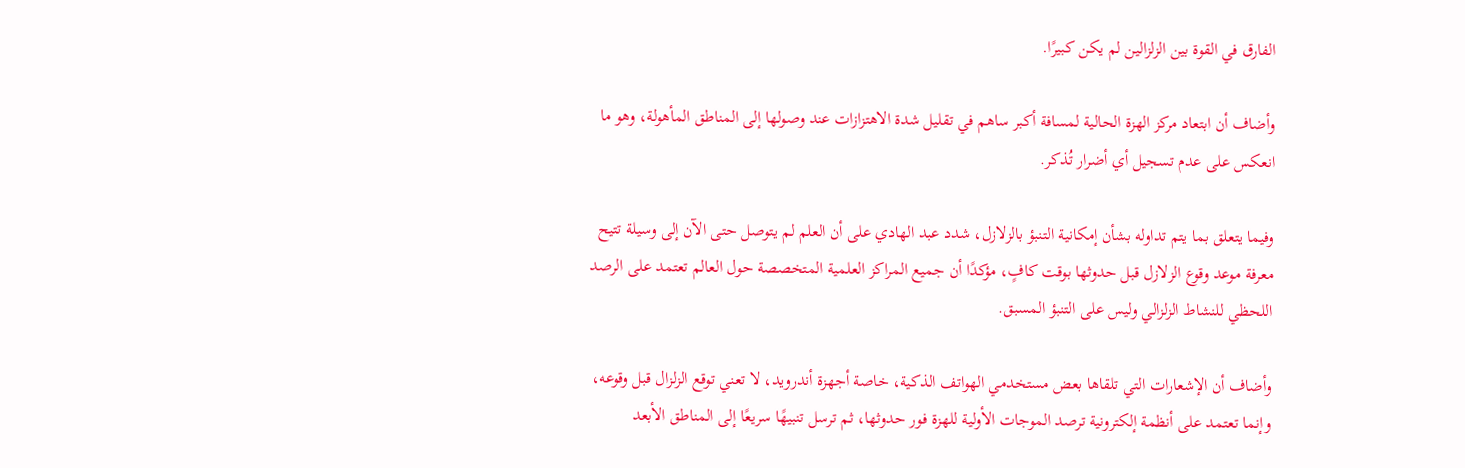الفارق في القوة بين الزلزالين لم يكن كبيرًا.

وأضاف أن ابتعاد مركز الهزة الحالية لمسافة أكبر ساهم في تقليل شدة الاهتزازات عند وصولها إلى المناطق المأهولة، وهو ما انعكس على عدم تسجيل أي أضرار تُذكر.

وفيما يتعلق بما يتم تداوله بشأن إمكانية التنبؤ بالزلازل، شدد عبد الهادي على أن العلم لم يتوصل حتى الآن إلى وسيلة تتيح معرفة موعد وقوع الزلازل قبل حدوثها بوقت كافٍ، مؤكدًا أن جميع المراكز العلمية المتخصصة حول العالم تعتمد على الرصد اللحظي للنشاط الزلزالي وليس على التنبؤ المسبق.

وأضاف أن الإشعارات التي تلقاها بعض مستخدمي الهواتف الذكية، خاصة أجهزة أندرويد، لا تعني توقع الزلزال قبل وقوعه، وإنما تعتمد على أنظمة إلكترونية ترصد الموجات الأولية للهزة فور حدوثها، ثم ترسل تنبيهًا سريعًا إلى المناطق الأبعد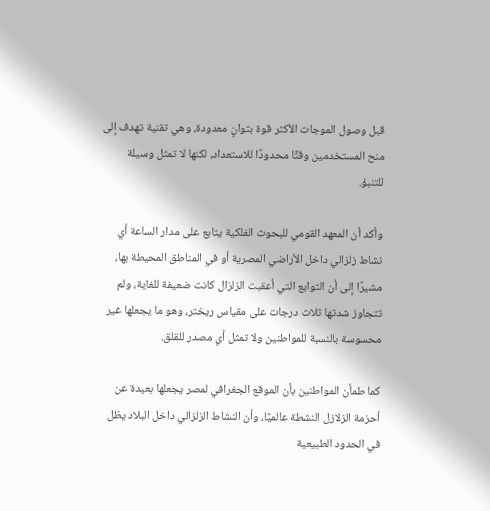قبل وصول الموجات الأكثر قوة بثوانٍ معدودة، وهي تقنية تهدف إلى منح المستخدمين وقتًا محدودًا للاستعداد، لكنها لا تمثل وسيلة للتنبؤ.

وأكد أن المعهد القومي للبحوث الفلكية يتابع على مدار الساعة أي نشاط زلزالي داخل الأراضي المصرية أو في المناطق المحيطة بها، مشيرًا إلى أن التوابع التي أعقبت الزلزال كانت ضعيفة للغاية، ولم تتجاوز شدتها ثلاث درجات على مقياس ريختر، وهو ما يجعلها غير محسوسة بالنسبة للمواطنين ولا تمثل أي مصدر للقلق.

كما طمأن المواطنين بأن الموقع الجغرافي لمصر يجعلها بعيدة عن أحزمة الزلازل النشطة عالميًا، وأن النشاط الزلزالي داخل البلاد يظل في الحدود الطبيعية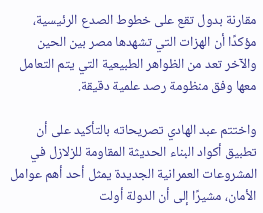مقارنة بدول تقع على خطوط الصدع الرئيسية، مؤكدًا أن الهزات التي تشهدها مصر بين الحين والآخر تعد من الظواهر الطبيعية التي يتم التعامل معها وفق منظومة رصد علمية دقيقة.

واختتم عبد الهادي تصريحاته بالتأكيد على أن تطبيق أكواد البناء الحديثة المقاومة للزلازل في المشروعات العمرانية الجديدة يمثل أحد أهم عوامل الأمان، مشيرًا إلى أن الدولة أولت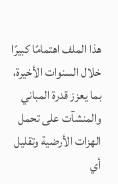هذا الملف اهتمامًا كبيرًا خلال السنوات الأخيرة، بما يعزز قدرة المباني والمنشآت على تحمل الهزات الأرضية وتقليل أي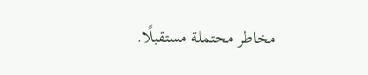مخاطر محتملة مستقبلًا.